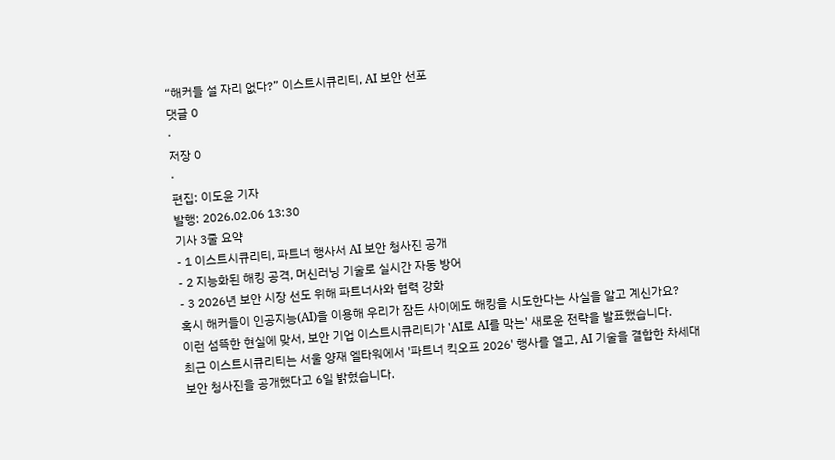“해커들 설 자리 없다?” 이스트시큐리티, AI 보안 선포
댓글 0
·
저장 0
·
편집: 이도윤 기자
발행: 2026.02.06 13:30
기사 3줄 요약
- 1 이스트시큐리티, 파트너 행사서 AI 보안 청사진 공개
- 2 지능화된 해킹 공격, 머신러닝 기술로 실시간 자동 방어
- 3 2026년 보안 시장 선도 위해 파트너사와 협력 강화
혹시 해커들이 인공지능(AI)을 이용해 우리가 잠든 사이에도 해킹을 시도한다는 사실을 알고 계신가요?
이런 섬뜩한 현실에 맞서, 보안 기업 이스트시큐리티가 'AI로 AI를 막는' 새로운 전략을 발표했습니다.
최근 이스트시큐리티는 서울 양재 엘타워에서 '파트너 킥오프 2026' 행사를 열고, AI 기술을 결합한 차세대 보안 청사진을 공개했다고 6일 밝혔습니다.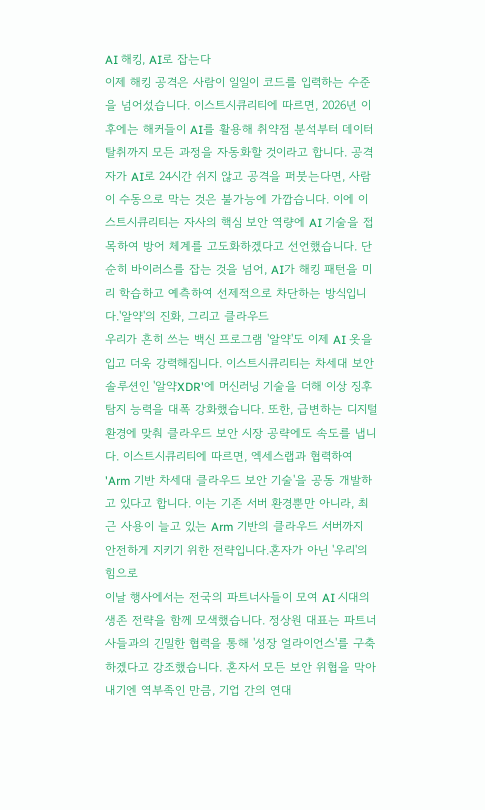AI 해킹, AI로 잡는다
이제 해킹 공격은 사람이 일일이 코드를 입력하는 수준을 넘어섰습니다. 이스트시큐리티에 따르면, 2026년 이후에는 해커들이 AI를 활용해 취약점 분석부터 데이터 탈취까지 모든 과정을 자동화할 것이라고 합니다. 공격자가 AI로 24시간 쉬지 않고 공격을 퍼붓는다면, 사람이 수동으로 막는 것은 불가능에 가깝습니다. 이에 이스트시큐리티는 자사의 핵심 보안 역량에 AI 기술을 접목하여 방어 체계를 고도화하겠다고 선언했습니다. 단순히 바이러스를 잡는 것을 넘어, AI가 해킹 패턴을 미리 학습하고 예측하여 선제적으로 차단하는 방식입니다.'알약'의 진화, 그리고 클라우드
우리가 흔히 쓰는 백신 프로그램 '알약'도 이제 AI 옷을 입고 더욱 강력해집니다. 이스트시큐리티는 차세대 보안 솔루션인 '알약XDR'에 머신러닝 기술을 더해 이상 징후 탐지 능력을 대폭 강화했습니다. 또한, 급변하는 디지털 환경에 맞춰 클라우드 보안 시장 공략에도 속도를 냅니다. 이스트시큐리티에 따르면, 엑세스랩과 협력하여 'Arm 기반 차세대 클라우드 보안 기술'을 공동 개발하고 있다고 합니다. 이는 기존 서버 환경뿐만 아니라, 최근 사용이 늘고 있는 Arm 기반의 클라우드 서버까지 안전하게 지키기 위한 전략입니다.혼자가 아닌 '우리'의 힘으로
이날 행사에서는 전국의 파트너사들이 모여 AI 시대의 생존 전략을 함께 모색했습니다. 정상원 대표는 파트너사들과의 긴밀한 협력을 통해 '성장 얼라이언스'를 구축하겠다고 강조했습니다. 혼자서 모든 보안 위협을 막아내기엔 역부족인 만큼, 기업 간의 연대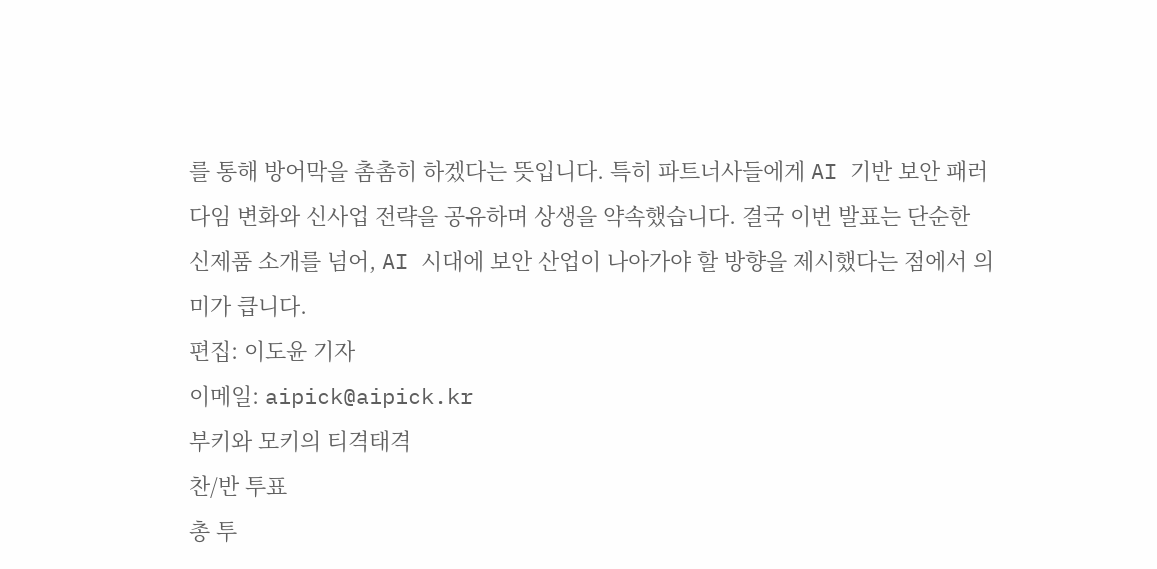를 통해 방어막을 촘촘히 하겠다는 뜻입니다. 특히 파트너사들에게 AI 기반 보안 패러다임 변화와 신사업 전략을 공유하며 상생을 약속했습니다. 결국 이번 발표는 단순한 신제품 소개를 넘어, AI 시대에 보안 산업이 나아가야 할 방향을 제시했다는 점에서 의미가 큽니다.
편집: 이도윤 기자
이메일: aipick@aipick.kr
부키와 모키의 티격태격
찬/반 투표
총 투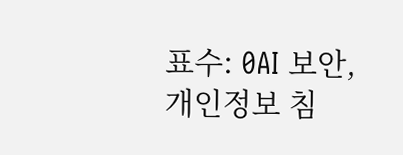표수: 0AI 보안, 개인정보 침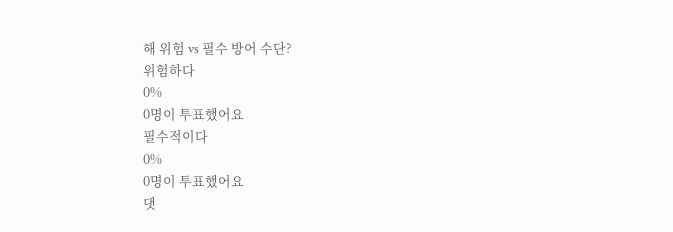해 위험 vs 필수 방어 수단?
위험하다
0%
0명이 투표했어요
필수적이다
0%
0명이 투표했어요
댓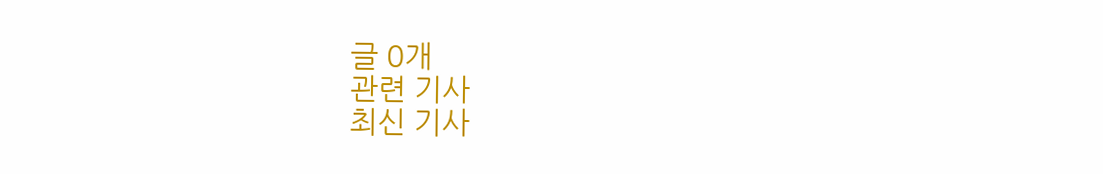글 0개
관련 기사
최신 기사